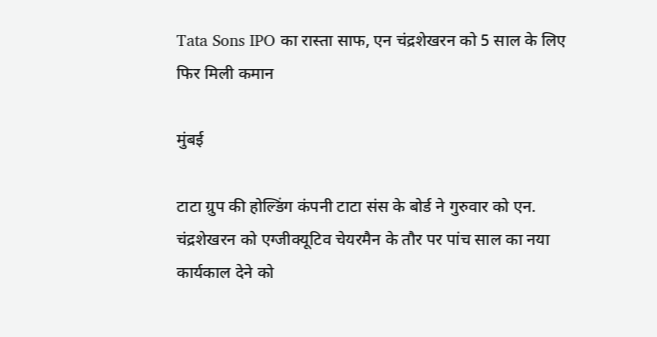Tata Sons IPO का रास्ता साफ, एन चंद्रशेखरन को 5 साल के लिए फिर मिली कमान

मुंबई

टाटा ग्रुप की होल्डिंग कंपनी टाटा संस के बोर्ड ने गुरुवार को एन. चंद्रशेखरन को एग्जीक्यूटिव चेयरमैन के तौर पर पांच साल का नया कार्यकाल देने को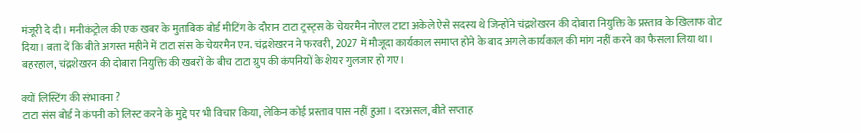मंजूरी दे दी। मनीकंट्रोल की एक खबर के मुताबिक बोर्ड मीटिंग के दौरान टाटा ट्रस्ट्स के चेयरमैन नोएल टाटा अकेले ऐसे सदस्य थे जिन्होंने चंद्रशेखरन की दोबारा नियुक्ति के प्रस्ताव के खिलाफ वोट दिया। बता दें कि बीते अगस्त महीने में टाटा संस के चेयरमैन एन. चंद्रशेखरन ने फरवरी, 2027 में मौजूदा कार्यकाल समाप्त होने के बाद अगले कार्यकाल की मांग नहीं करने का फैसला लिया था। बहरहाल, चंद्रशेखरन की दोबारा नियुक्ति की खबरों के बीच टाटा ग्रुप की कंपनियों के शेयर गुलजार हो गए।

क्यों लिस्टिंग की संभावना ?
टाटा संस बोर्ड ने कंपनी को लिस्ट करने के मुद्दे पर भी विचार किया, लेकिन कोई प्रस्ताव पास नहीं हुआ। दरअसल, बीते सप्ताह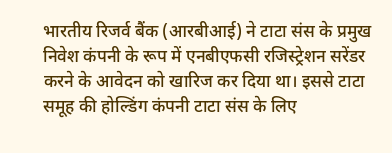भारतीय रिजर्व बैंक (आरबीआई) ने टाटा संस के प्रमुख निवेश कंपनी के रूप में एनबीएफसी रजिस्ट्रेशन सरेंडर करने के आवेदन को खारिज कर दिया था। इससे टाटा समूह की होल्डिंग कंपनी टाटा संस के लिए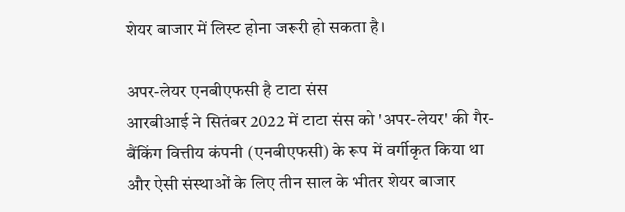शेयर बाजार में लिस्ट होना जरूरी हो सकता है।

अपर-लेयर एनबीएफसी है टाटा संस
आरबीआई ने सितंबर 2022 में टाटा संस को 'अपर-लेयर' की गैर-बैंकिंग वित्तीय कंपनी (एनबीएफसी) के रूप में वर्गीकृत किया था और ऐसी संस्थाओं के लिए तीन साल के भीतर शेयर बाजार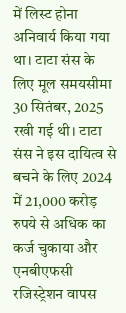में लिस्ट होना अनिवार्य किया गया था। टाटा संस के लिए मूल समयसीमा 30 सितंबर, 2025 रखी गई थी। टाटा संस ने इस दायित्व से बचने के लिए 2024 में 21,000 करोड़ रुपये से अधिक का कर्ज चुकाया और एनबीएफसी रजिस्ट्रेशन वापस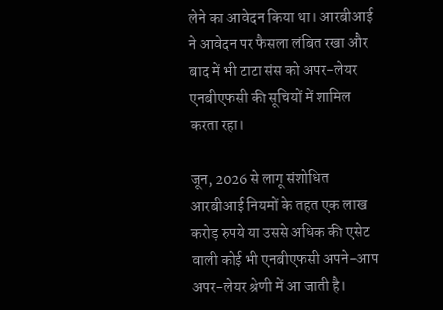लेने का आवेदन किया था। आरबीआई ने आवेदन पर फैसला लंबित रखा और बाद में भी टाटा संस को अपर-लेयर एनबीएफसी की सूचियों में शामिल करता रहा।

जून, 2026 से लागू संशोधित आरबीआई नियमों के तहत एक लाख करोड़ रुपये या उससे अधिक की एसेट वाली कोई भी एनबीएफसी अपने-आप अपर-लेयर श्रेणी में आ जाती है।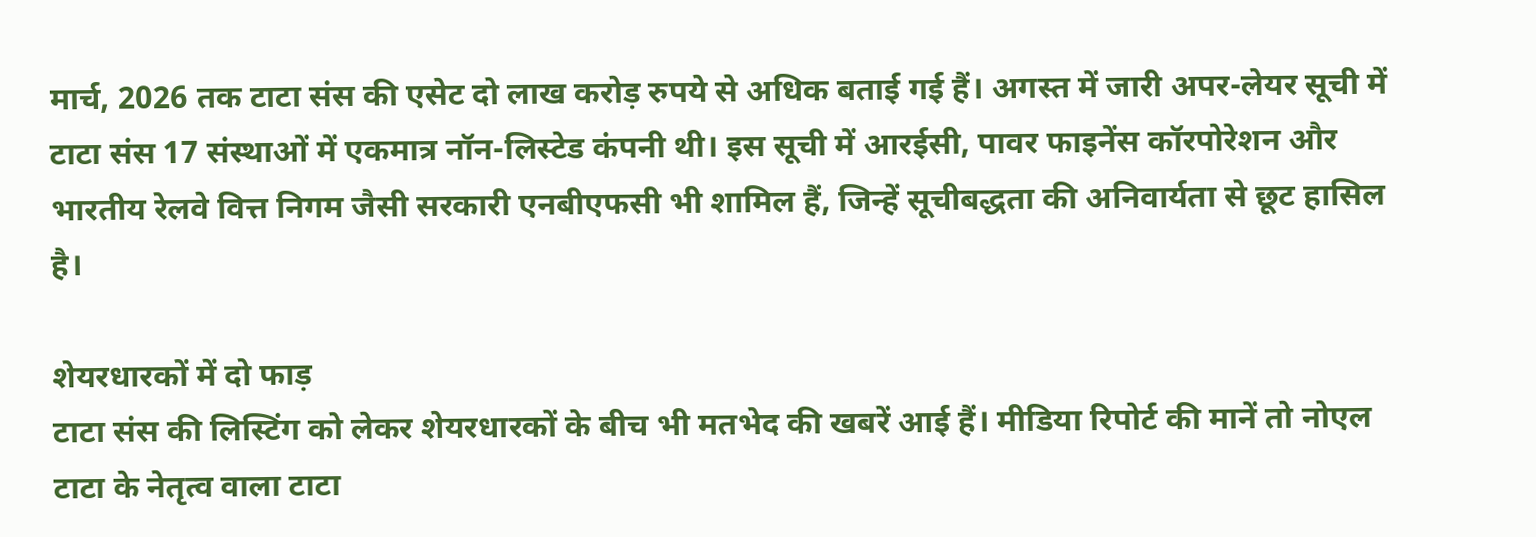मार्च, 2026 तक टाटा संस की एसेट दो लाख करोड़ रुपये से अधिक बताई गई हैं। अगस्त में जारी अपर-लेयर सूची में टाटा संस 17 संस्थाओं में एकमात्र नॉन-लिस्टेड कंपनी थी। इस सूची में आरईसी, पावर फाइनेंस कॉरपोरेशन और भारतीय रेलवे वित्त निगम जैसी सरकारी एनबीएफसी भी शामिल हैं, जिन्हें सूचीबद्धता की अनिवार्यता से छूट हासिल है।

शेयरधारकों में दो फाड़
टाटा संस की लिस्टिंग को लेकर शेयरधारकों के बीच भी मतभेद की खबरें आई हैं। मीडिया रिपोर्ट की मानें तो नोएल टाटा के नेतृत्व वाला टाटा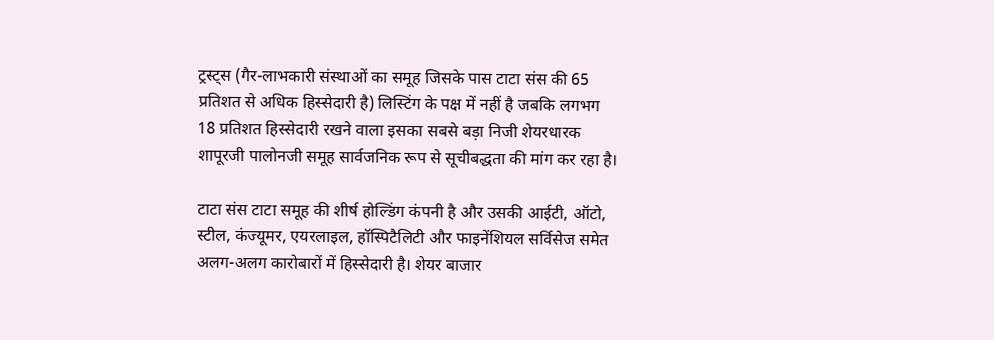ट्रस्ट्स (गैर-लाभकारी संस्थाओं का समूह जिसके पास टाटा संस की 65 प्रतिशत से अधिक हिस्सेदारी है) लिस्टिंग के पक्ष में नहीं है जबकि लगभग 18 प्रतिशत हिस्सेदारी रखने वाला इसका सबसे बड़ा निजी शेयरधारक शापूरजी पालोनजी समूह सार्वजनिक रूप से सूचीबद्धता की मांग कर रहा है।

टाटा संस टाटा समूह की शीर्ष होल्डिंग कंपनी है और उसकी आईटी, ऑटो, स्टील, कंज्यूमर, एयरलाइल, हॉस्पिटैलिटी और फाइनेंशियल सर्विसेज समेत अलग-अलग कारोबारों में हिस्सेदारी है। शेयर बाजार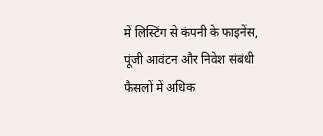में लिस्टिंग से कंपनी के फाइनेंस, पूंजी आवंटन और निवेश संबंधी फैसलों में अधिक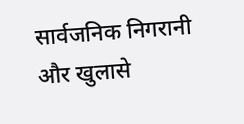सार्वजनिक निगरानी और खुलासे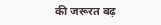की जरूरत बढ़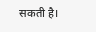सकती है।